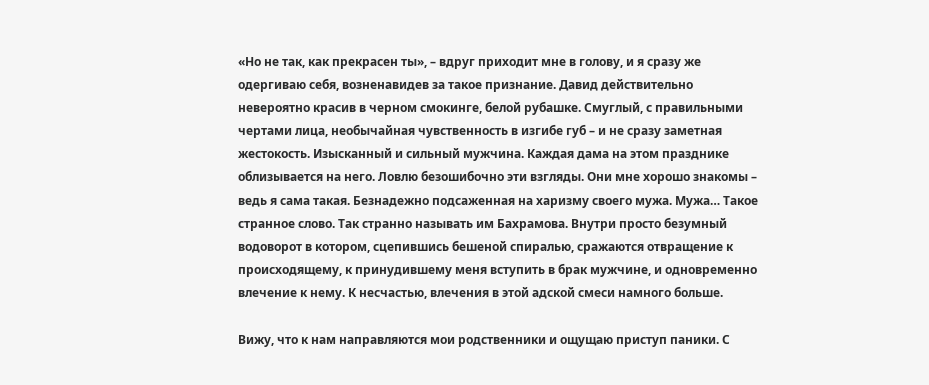«Но не так, как прекрасен ты», – вдруг приходит мне в голову, и я сразу же одергиваю себя, возненавидев за такое признание. Давид действительно невероятно красив в черном смокинге, белой рубашке. Смуглый, с правильными чертами лица, необычайная чувственность в изгибе губ – и не сразу заметная жестокость. Изысканный и сильный мужчина. Каждая дама на этом празднике облизывается на него. Ловлю безошибочно эти взгляды. Они мне хорошо знакомы – ведь я сама такая. Безнадежно подсаженная на харизму своего мужа. Мужа… Такое странное слово. Так странно называть им Бахрамова. Внутри просто безумный водоворот в котором, сцепившись бешеной спиралью, сражаются отвращение к происходящему, к принудившему меня вступить в брак мужчине, и одновременно влечение к нему. К несчастью, влечения в этой адской смеси намного больше.

Вижу, что к нам направляются мои родственники и ощущаю приступ паники. С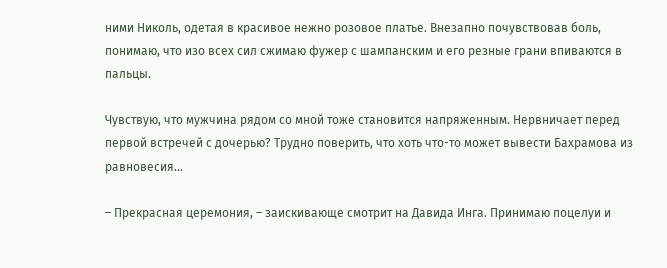ними Николь, одетая в красивое нежно розовое платье. Внезапно почувствовав боль, понимаю, что изо всех сил сжимаю фужер с шампанским и его резные грани впиваются в пальцы.

Чувствую, что мужчина рядом со мной тоже становится напряженным. Нервничает перед первой встречей с дочерью? Трудно поверить, что хоть что-то может вывести Бахрамова из равновесия…

– Прекрасная церемония, – заискивающе смотрит на Давида Инга. Принимаю поцелуи и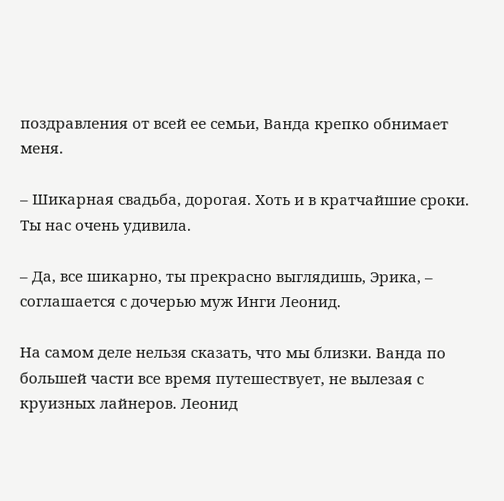поздравления от всей ее семьи, Ванда крепко обнимает меня.

– Шикарная свадьба, дорогая. Хоть и в кратчайшие сроки. Ты нас очень удивила.

– Да, все шикарно, ты прекрасно выглядишь, Эрика, – соглашается с дочерью муж Инги Леонид.

На самом деле нельзя сказать, что мы близки. Ванда по большей части все время путешествует, не вылезая с круизных лайнеров. Леонид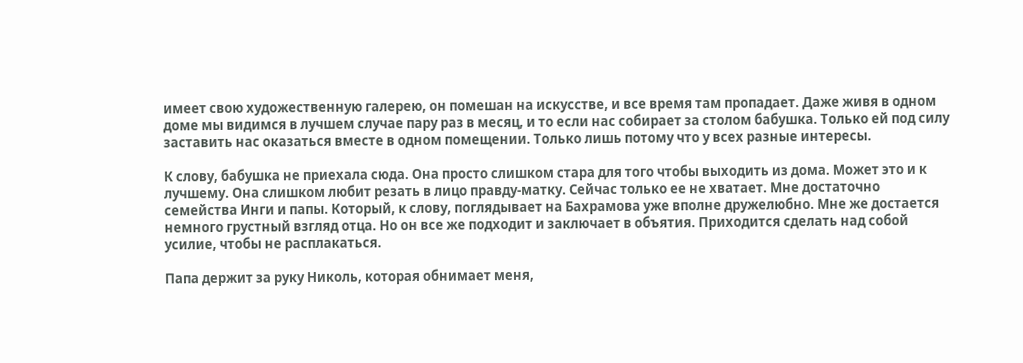имеет свою художественную галерею, он помешан на искусстве, и все время там пропадает. Даже живя в одном доме мы видимся в лучшем случае пару раз в месяц, и то если нас собирает за столом бабушка. Только ей под силу заставить нас оказаться вместе в одном помещении. Только лишь потому что у всех разные интересы.

К слову, бабушка не приехала сюда. Она просто слишком стара для того чтобы выходить из дома. Может это и к лучшему. Она слишком любит резать в лицо правду-матку. Сейчас только ее не хватает. Мне достаточно семейства Инги и папы. Который, к слову, поглядывает на Бахрамова уже вполне дружелюбно. Мне же достается немного грустный взгляд отца. Но он все же подходит и заключает в объятия. Приходится сделать над собой усилие, чтобы не расплакаться.

Папа держит за руку Николь, которая обнимает меня,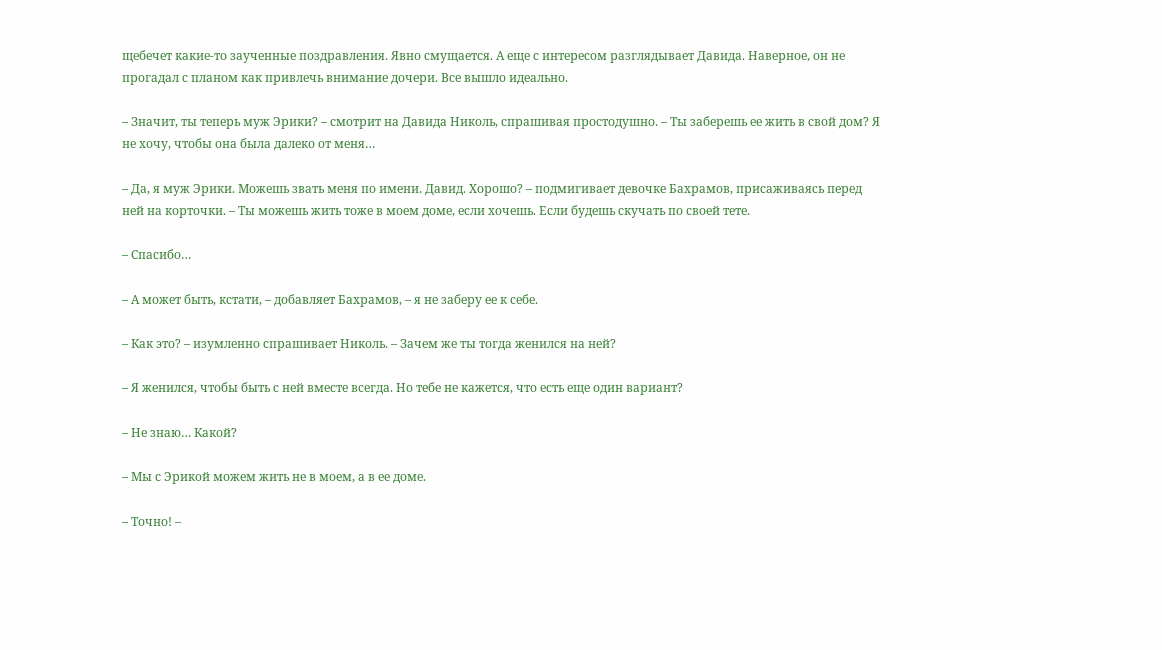щебечет какие-то заученные поздравления. Явно смущается. А еще с интересом разглядывает Давида. Наверное, он не прогадал с планом как привлечь внимание дочери. Все вышло идеально.

– Значит, ты теперь муж Эрики? – смотрит на Давида Николь, спрашивая простодушно. – Ты заберешь ее жить в свой дом? Я не хочу, чтобы она была далеко от меня…

– Да, я муж Эрики. Можешь звать меня по имени. Давид. Хорошо? – подмигивает девочке Бахрамов, присаживаясь перед ней на корточки. – Ты можешь жить тоже в моем доме, если хочешь. Если будешь скучать по своей тете.

– Спасибо…

– А может быть, кстати, – добавляет Бахрамов, – я не заберу ее к себе.

– Как это? – изумленно спрашивает Николь. – Зачем же ты тогда женился на ней?

– Я женился, чтобы быть с ней вместе всегда. Но тебе не кажется, что есть еще один вариант?

– Не знаю… Какой?

– Мы с Эрикой можем жить не в моем, а в ее доме.

– Точно! –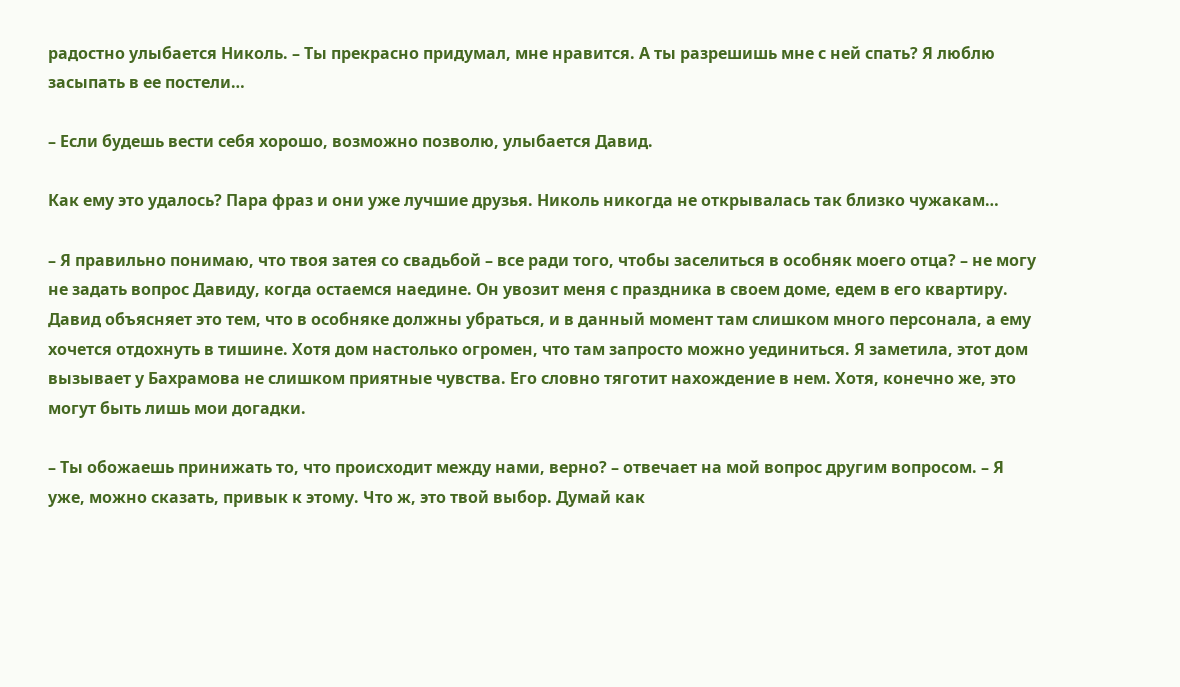радостно улыбается Николь. – Ты прекрасно придумал, мне нравится. А ты разрешишь мне с ней спать? Я люблю засыпать в ее постели…

– Если будешь вести себя хорошо, возможно позволю, улыбается Давид.

Как ему это удалось? Пара фраз и они уже лучшие друзья. Николь никогда не открывалась так близко чужакам…

– Я правильно понимаю, что твоя затея со свадьбой – все ради того, чтобы заселиться в особняк моего отца? – не могу не задать вопрос Давиду, когда остаемся наедине. Он увозит меня с праздника в своем доме, едем в его квартиру. Давид объясняет это тем, что в особняке должны убраться, и в данный момент там слишком много персонала, а ему хочется отдохнуть в тишине. Хотя дом настолько огромен, что там запросто можно уединиться. Я заметила, этот дом вызывает у Бахрамова не слишком приятные чувства. Его словно тяготит нахождение в нем. Хотя, конечно же, это могут быть лишь мои догадки.

– Ты обожаешь принижать то, что происходит между нами, верно? – отвечает на мой вопрос другим вопросом. – Я уже, можно сказать, привык к этому. Что ж, это твой выбор. Думай как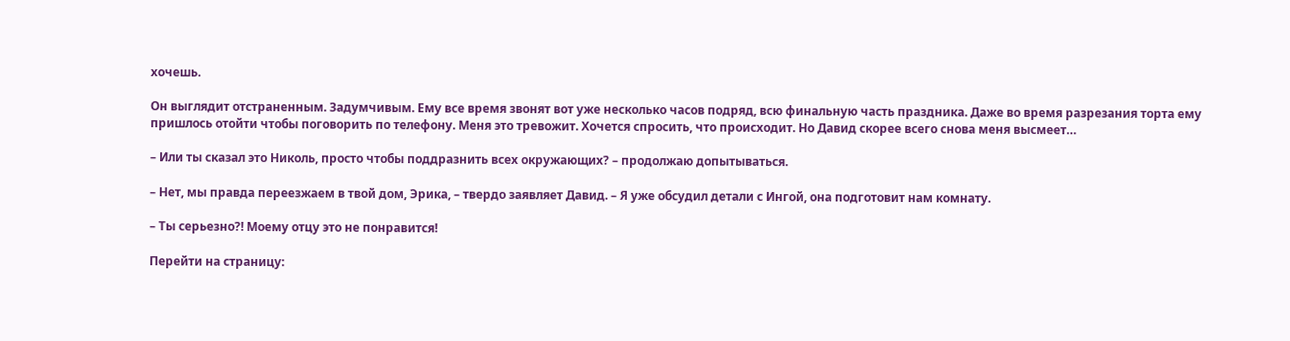хочешь.

Он выглядит отстраненным. Задумчивым. Ему все время звонят вот уже несколько часов подряд, всю финальную часть праздника. Даже во время разрезания торта ему пришлось отойти чтобы поговорить по телефону. Меня это тревожит. Хочется спросить, что происходит. Но Давид скорее всего снова меня высмеет…

– Или ты сказал это Николь, просто чтобы поддразнить всех окружающих? – продолжаю допытываться.

– Нет, мы правда переезжаем в твой дом, Эрика, – твердо заявляет Давид. – Я уже обсудил детали с Ингой, она подготовит нам комнату.

– Ты серьезно?! Моему отцу это не понравится!

Перейти на страницу: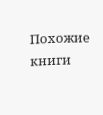Похожие книги